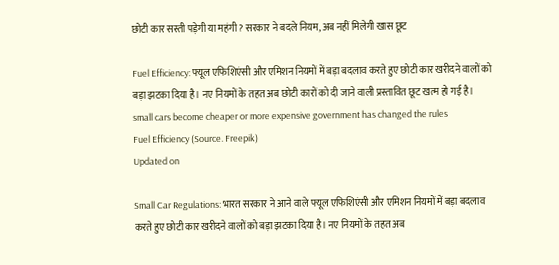छोटी कार सस्ती पड़ेगी या महंगी? सरकार ने बदले नियम, अब नहीं मिलेगी खास छूट

Fuel Efficiency: फ्यूल एफिशिएंसी और एमिशन नियमों में बड़ा बदलाव करते हुए छोटी कार खरीदने वालों को बड़ा झटका दिया है। नए नियमों के तहत अब छोटी कारों को दी जाने वाली प्रस्तावित छूट खत्म हो गई है।
small cars become cheaper or more expensive government has changed the rules
Fuel Efficiency (Source. Freepik)
Updated on

Small Car Regulations: भारत सरकार ने आने वाले फ्यूल एफिशिएंसी और एमिशन नियमों में बड़ा बदलाव करते हुए छोटी कार खरीदने वालों को बड़ा झटका दिया है। नए नियमों के तहत अब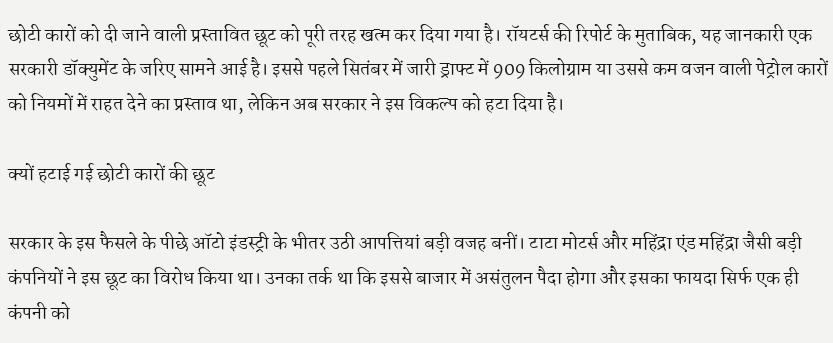छोटी कारों को दी जाने वाली प्रस्तावित छूट को पूरी तरह खत्म कर दिया गया है। रॉयटर्स की रिपोर्ट के मुताबिक, यह जानकारी एक सरकारी डॉक्युमेंट के जरिए सामने आई है। इससे पहले सितंबर में जारी ड्राफ्ट में 909 किलोग्राम या उससे कम वजन वाली पेट्रोल कारों को नियमों में राहत देने का प्रस्ताव था, लेकिन अब सरकार ने इस विकल्प को हटा दिया है।

क्यों हटाई गई छोटी कारों की छूट

सरकार के इस फैसले के पीछे ऑटो इंडस्ट्री के भीतर उठी आपत्तियां बड़ी वजह बनीं। टाटा मोटर्स और महिंद्रा एंड महिंद्रा जैसी बड़ी कंपनियों ने इस छूट का विरोध किया था। उनका तर्क था कि इससे बाजार में असंतुलन पैदा होगा और इसका फायदा सिर्फ एक ही कंपनी को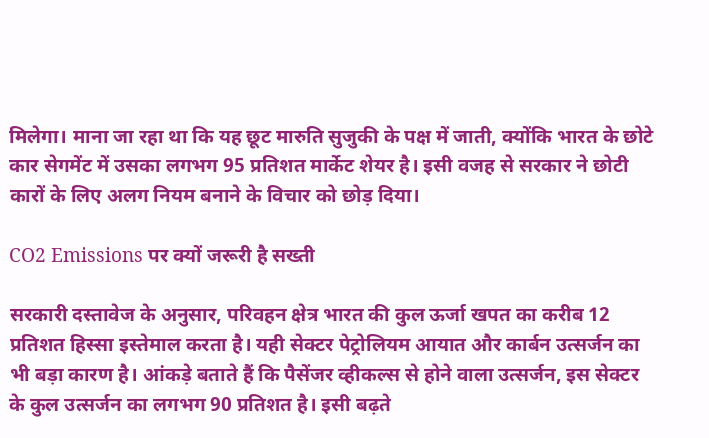मिलेगा। माना जा रहा था कि यह छूट मारुति सुजुकी के पक्ष में जाती, क्योंकि भारत के छोटे कार सेगमेंट में उसका लगभग 95 प्रतिशत मार्केट शेयर है। इसी वजह से सरकार ने छोटी कारों के लिए अलग नियम बनाने के विचार को छोड़ दिया।

CO2 Emissions पर क्यों जरूरी है सख्ती

सरकारी दस्तावेज के अनुसार, परिवहन क्षेत्र भारत की कुल ऊर्जा खपत का करीब 12 प्रतिशत हिस्सा इस्तेमाल करता है। यही सेक्टर पेट्रोलियम आयात और कार्बन उत्सर्जन का भी बड़ा कारण है। आंकड़े बताते हैं कि पैसेंजर व्हीकल्स से होने वाला उत्सर्जन, इस सेक्टर के कुल उत्सर्जन का लगभग 90 प्रतिशत है। इसी बढ़ते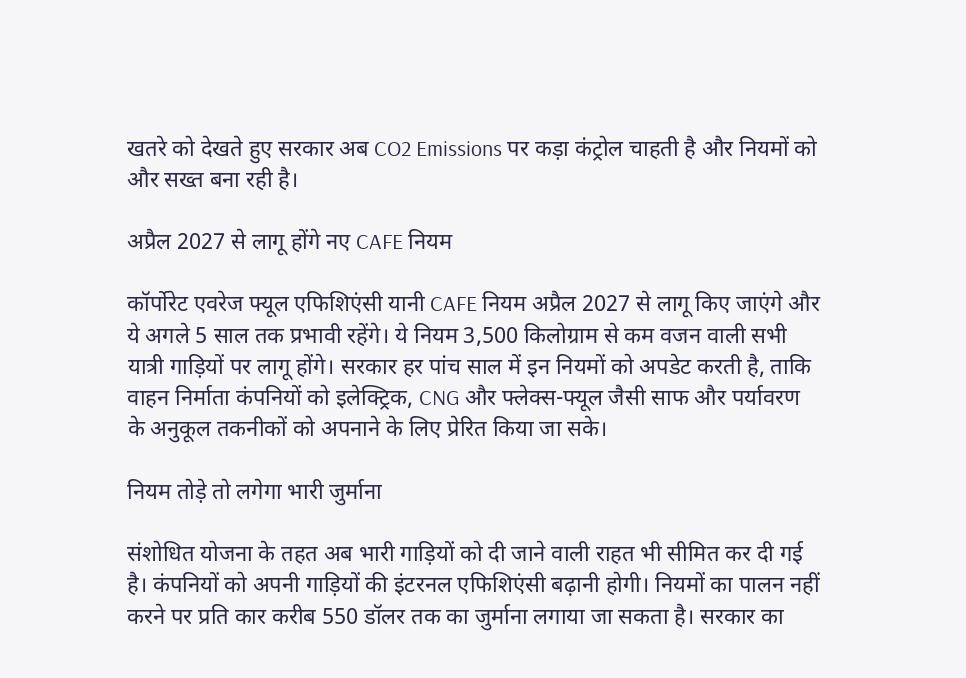खतरे को देखते हुए सरकार अब CO2 Emissions पर कड़ा कंट्रोल चाहती है और नियमों को और सख्त बना रही है।

अप्रैल 2027 से लागू होंगे नए CAFE नियम

कॉर्पोरेट एवरेज फ्यूल एफिशिएंसी यानी CAFE नियम अप्रैल 2027 से लागू किए जाएंगे और ये अगले 5 साल तक प्रभावी रहेंगे। ये नियम 3,500 किलोग्राम से कम वजन वाली सभी यात्री गाड़ियों पर लागू होंगे। सरकार हर पांच साल में इन नियमों को अपडेट करती है, ताकि वाहन निर्माता कंपनियों को इलेक्ट्रिक, CNG और फ्लेक्स-फ्यूल जैसी साफ और पर्यावरण के अनुकूल तकनीकों को अपनाने के लिए प्रेरित किया जा सके।

नियम तोड़े तो लगेगा भारी जुर्माना

संशोधित योजना के तहत अब भारी गाड़ियों को दी जाने वाली राहत भी सीमित कर दी गई है। कंपनियों को अपनी गाड़ियों की इंटरनल एफिशिएंसी बढ़ानी होगी। नियमों का पालन नहीं करने पर प्रति कार करीब 550 डॉलर तक का जुर्माना लगाया जा सकता है। सरकार का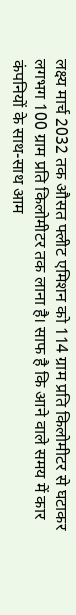लक्ष्य मार्च 2032 तक औसत फ्लीट एमिशन को 114 ग्राम प्रति किलोमीटर से घटाकर लगभग 100 ग्राम प्रति किलोमीटर तक लाना है। साफ है कि आने वाले समय में कार कंपनियों के साथ-साथ आम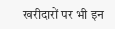खरीदारों पर भी इन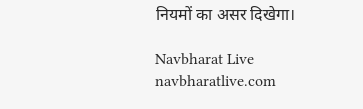नियमों का असर दिखेगा।

Navbharat Live
navbharatlive.com